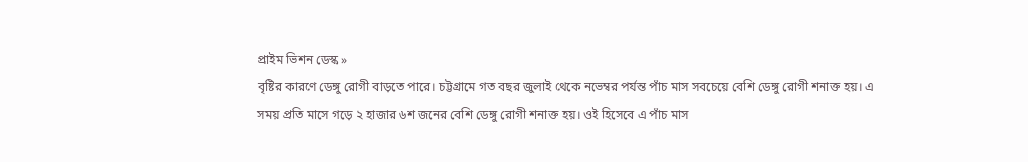প্রাইম ভিশন ডেস্ক »
বৃষ্টির কারণে ডেঙ্গু রোগী বাড়তে পারে। চট্টগ্রামে গত বছর জুলাই থেকে নভেম্বর পর্যন্ত পাঁচ মাস সবচেয়ে বেশি ডেঙ্গু রোগী শনাক্ত হয়। এ সময় প্রতি মাসে গড়ে ২ হাজার ৬শ জনের বেশি ডেঙ্গু রোগী শনাক্ত হয়। ওই হিসেবে এ পাঁচ মাস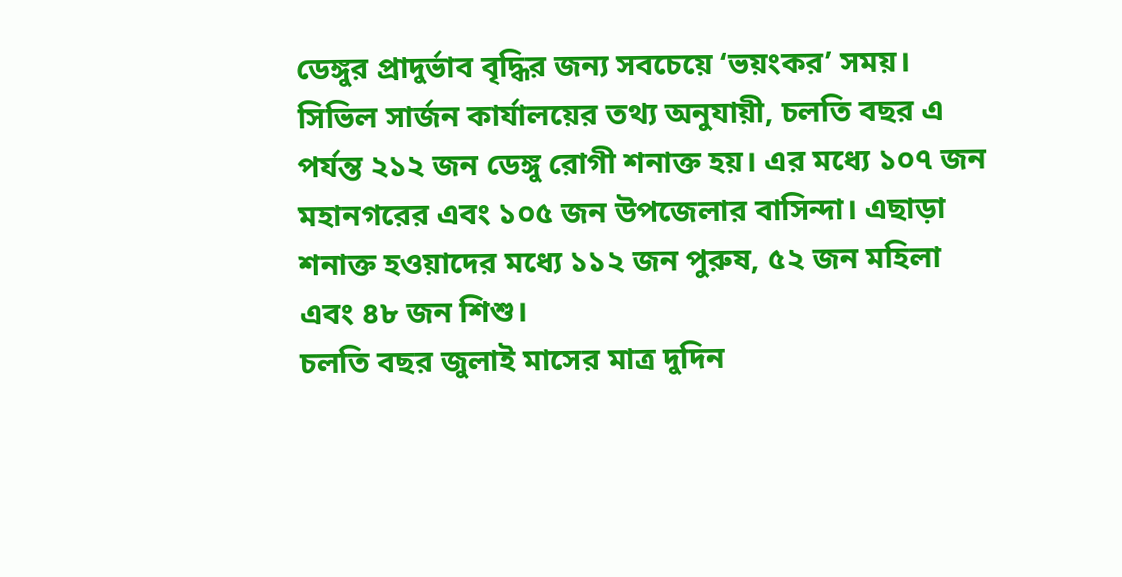ডেঙ্গুর প্রাদুর্ভাব বৃদ্ধির জন্য সবচেয়ে ‘ভয়ংকর’ সময়।
সিভিল সার্জন কার্যালয়ের তথ্য অনুযায়ী, চলতি বছর এ পর্যন্ত ২১২ জন ডেঙ্গু রোগী শনাক্ত হয়। এর মধ্যে ১০৭ জন মহানগরের এবং ১০৫ জন উপজেলার বাসিন্দা। এছাড়া শনাক্ত হওয়াদের মধ্যে ১১২ জন পুরুষ, ৫২ জন মহিলা এবং ৪৮ জন শিশু।
চলতি বছর জুলাই মাসের মাত্র দুদিন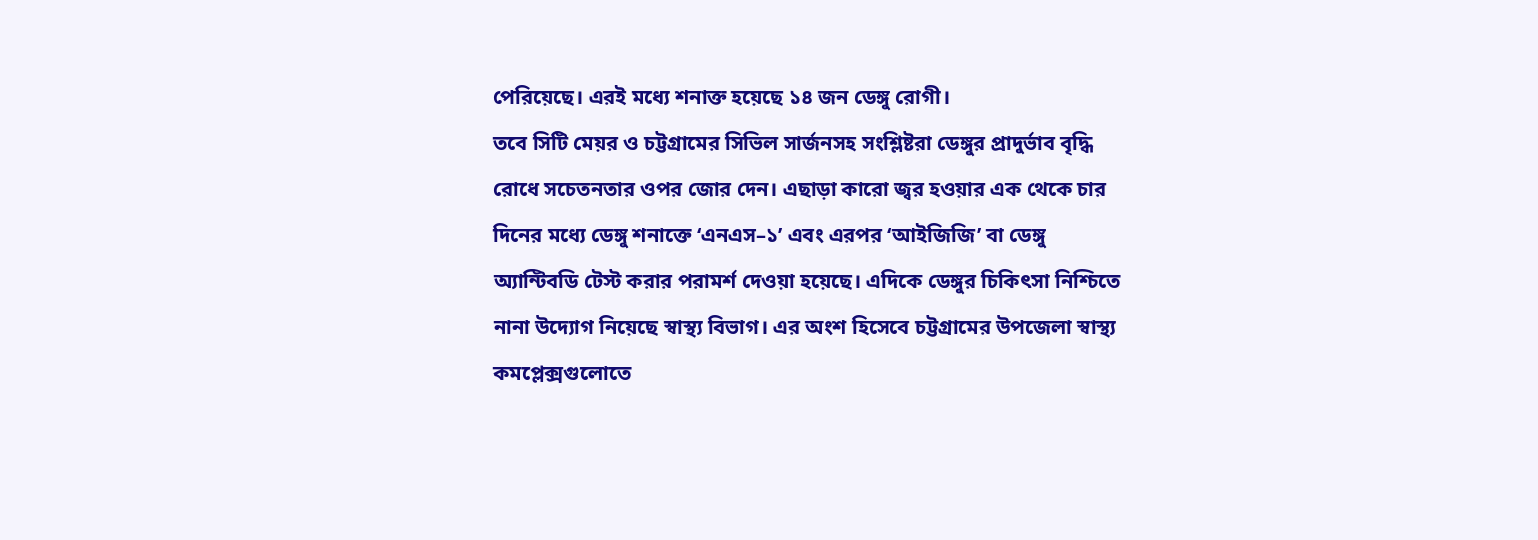পেরিয়েছে। এরই মধ্যে শনাক্ত হয়েছে ১৪ জন ডেঙ্গু রোগী।
তবে সিটি মেয়র ও চট্টগ্রামের সিভিল সার্জনসহ সংশ্লিষ্টরা ডেঙ্গুর প্রাদুর্ভাব বৃদ্ধি রোধে সচেতনতার ওপর জোর দেন। এছাড়া কারো জ্বর হওয়ার এক থেকে চার দিনের মধ্যে ডেঙ্গু শনাক্তে ‘এনএস–১’ এবং এরপর ‘আইজিজি’ বা ডেঙ্গু অ্যান্টিবডি টেস্ট করার পরামর্শ দেওয়া হয়েছে। এদিকে ডেঙ্গুর চিকিৎসা নিশ্চিতে নানা উদ্যোগ নিয়েছে স্বাস্থ্য বিভাগ। এর অংশ হিসেবে চট্টগ্রামের উপজেলা স্বাস্থ্য কমপ্লেক্সগুলোতে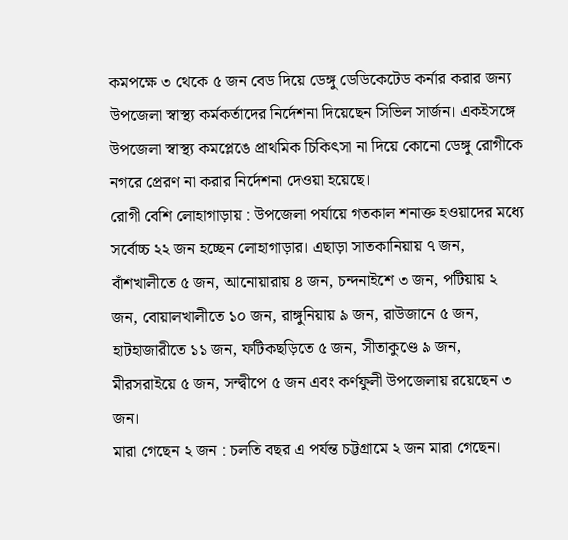কমপক্ষে ৩ থেকে ৫ জন বেড দিয়ে ডেঙ্গু ডেডিকেটেড কর্নার করার জন্য উপজেলা স্বাস্থ্য কর্মকর্তাদের নির্দেশনা দিয়েছেন সিভিল সার্জন। একইসঙ্গে উপজেলা স্বাস্থ্য কমপ্লেঙে প্রাথমিক চিকিৎসা না দিয়ে কোনো ডেঙ্গু রোগীকে নগরে প্রেরণ না করার নির্দেশনা দেওয়া হয়েছে।
রোগী বেশি লোহাগাড়ায় : উপজেলা পর্যায়ে গতকাল শনাক্ত হওয়াদের মধ্যে সর্বোচ্চ ২২ জন হচ্ছেন লোহাগাড়ার। এছাড়া সাতকানিয়ায় ৭ জন, বাঁশখালীতে ৫ জন, আনোয়ারায় ৪ জন, চন্দনাইশে ৩ জন, পটিয়ায় ২ জন, বোয়ালখালীতে ১০ জন, রাঙ্গুনিয়ায় ৯ জন, রাউজানে ৫ জন, হাটহাজারীতে ১১ জন, ফটিকছড়িতে ৫ জন, সীতাকুণ্ডে ৯ জন, মীরসরাইয়ে ৫ জন, সন্দ্বীপে ৫ জন এবং কর্ণফুলী উপজেলায় রয়েছেন ৩ জন।
মারা গেছেন ২ জন : চলতি বছর এ পর্যন্ত চট্টগ্রামে ২ জন মারা গেছেন।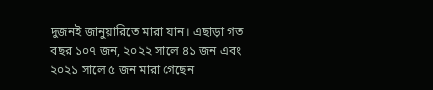দুজনই জানুয়ারিতে মারা যান। এছাড়া গত বছর ১০৭ জন, ২০২২ সালে ৪১ জন এবং ২০২১ সালে ৫ জন মারা গেছেন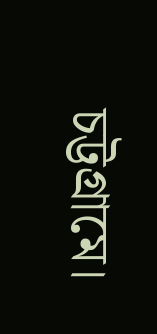চট্টগ্রামে।